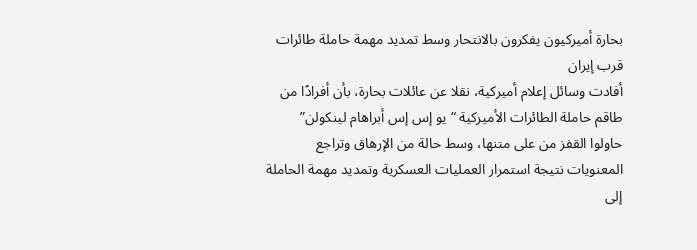بحارة أميركيون يفكرون بالانتحار وسط تمديد مهمة حاملة طائرات قرب إيران
أفادت وسائل إعلام أميركية، نقلا عن عائلات بحارة، بأن أفرادًا من طاقم حاملة الطائرات الأميركية “يو إس إس أبراهام لينكولن” حاولوا القفز من على متنها، وسط حالة من الإرهاق وتراجع المعنويات نتيجة استمرار العمليات العسكرية وتمديد مهمة الحاملة إلى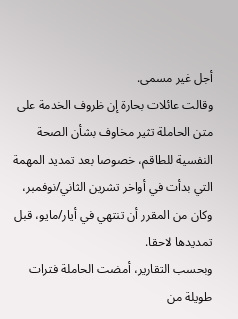أجل غير مسمى.
وقالت عائلات بحارة إن ظروف الخدمة على متن الحاملة تثير مخاوف بشأن الصحة النفسية للطاقم، خصوصا بعد تمديد المهمة التي بدأت في أواخر تشرين الثاني/نوفمبر، وكان من المقرر أن تنتهي في أيار/مايو، قبل تمديدها لاحقا.
وبحسب التقارير، أمضت الحاملة فترات طويلة من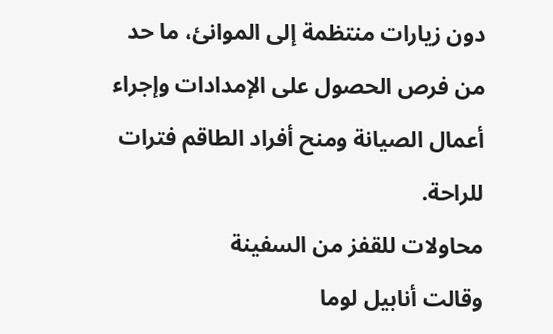دون زيارات منتظمة إلى الموانئ، ما حد من فرص الحصول على الإمدادات وإجراء أعمال الصيانة ومنح أفراد الطاقم فترات للراحة.
محاولات للقفز من السفينة
وقالت أنابيل لوما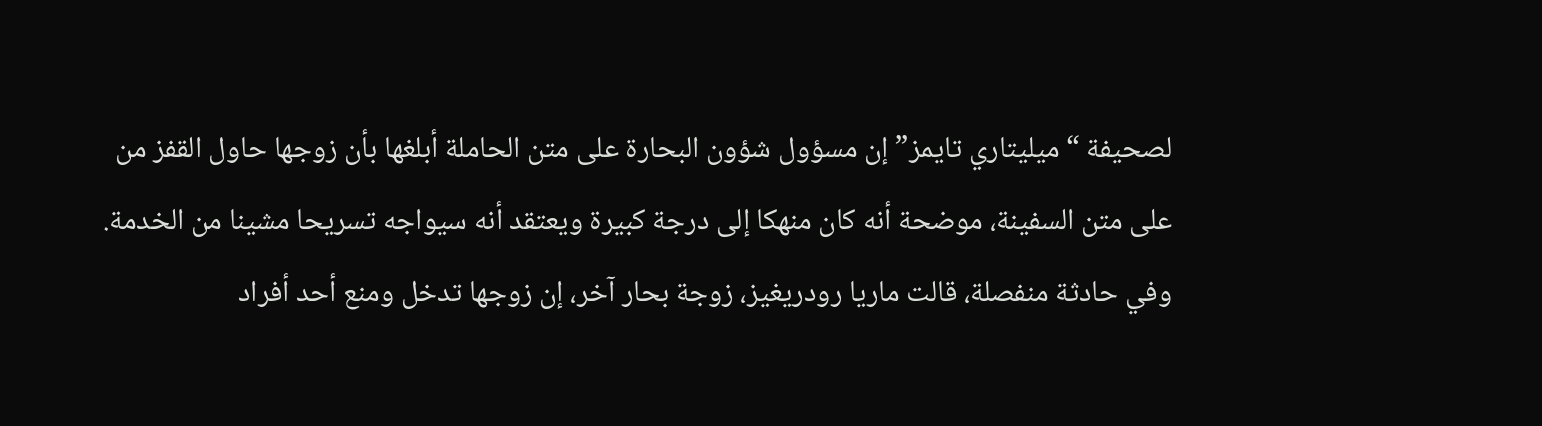لصحيفة “ميليتاري تايمز” إن مسؤول شؤون البحارة على متن الحاملة أبلغها بأن زوجها حاول القفز من على متن السفينة، موضحة أنه كان منهكا إلى درجة كبيرة ويعتقد أنه سيواجه تسريحا مشينا من الخدمة.
وفي حادثة منفصلة، قالت ماريا رودريغيز، زوجة بحار آخر، إن زوجها تدخل ومنع أحد أفراد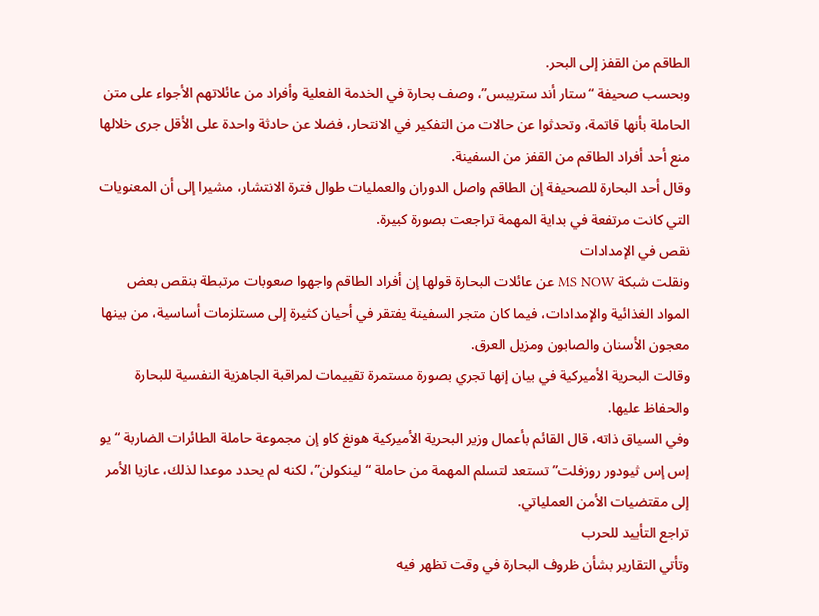الطاقم من القفز إلى البحر.
وبحسب صحيفة “ستار أند ستريبس”، وصف بحارة في الخدمة الفعلية وأفراد من عائلاتهم الأجواء على متن الحاملة بأنها قاتمة، وتحدثوا عن حالات من التفكير في الانتحار، فضلا عن حادثة واحدة على الأقل جرى خلالها منع أحد أفراد الطاقم من القفز من السفينة.
وقال أحد البحارة للصحيفة إن الطاقم واصل الدوران والعمليات طوال فترة الانتشار، مشيرا إلى أن المعنويات التي كانت مرتفعة في بداية المهمة تراجعت بصورة كبيرة.
نقص في الإمدادات
ونقلت شبكة MS NOW عن عائلات البحارة قولها إن أفراد الطاقم واجهوا صعوبات مرتبطة بنقص بعض المواد الغذائية والإمدادات، فيما كان متجر السفينة يفتقر في أحيان كثيرة إلى مستلزمات أساسية، من بينها معجون الأسنان والصابون ومزيل العرق.
وقالت البحرية الأميركية في بيان إنها تجري بصورة مستمرة تقييمات لمراقبة الجاهزية النفسية للبحارة والحفاظ عليها.
وفي السياق ذاته، قال القائم بأعمال وزير البحرية الأميركية هونغ كاو إن مجموعة حاملة الطائرات الضاربة “يو إس إس ثيودور روزفلت” تستعد لتسلم المهمة من حاملة “لينكولن”، لكنه لم يحدد موعدا لذلك، عازيا الأمر إلى مقتضيات الأمن العملياتي.
تراجع التأييد للحرب
وتأتي التقارير بشأن ظروف البحارة في وقت تظهر فيه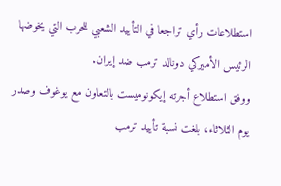استطلاعات رأي تراجعا في التأييد الشعبي للحرب التي يخوضها الرئيس الأميركي دونالد ترمب ضد إيران.
ووفق استطلاع أجرته إيكونوميست بالتعاون مع يوغوف وصدر يوم الثلاثاء، بلغت نسبة تأييد ترمب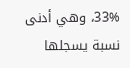33%، وهي أدنى نسبة يسجلها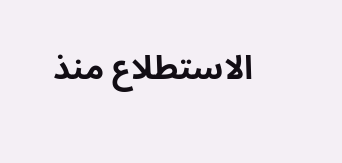الاستطلاع منذ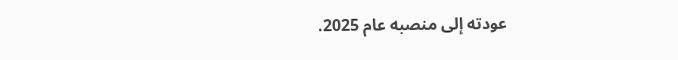عودته إلى منصبه عام 2025.